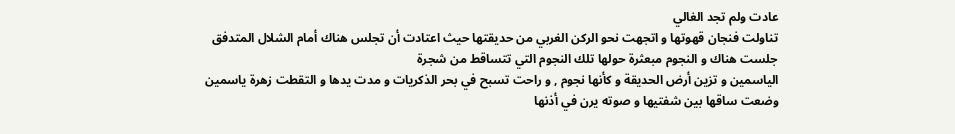عادت ولم تجد الغالي
تناولت فنجان قهوتها و اتجهت نحو الركن الغربي من حديقتها حيث اعتادت أن تجلس هناك أمام الشلال المتدفق جلست هناك و النجوم مبعثرة حولها تلك النجوم التي تتساقط من شجرة
الياسمين و تزين أرض الحديقة و كأنها نجوم , و راحت تسبح في بحر الذكريات و مدت يدها و التقطت زهرة ياسمين وضعت ساقها بين شفتيها و صوته يرن في أذنها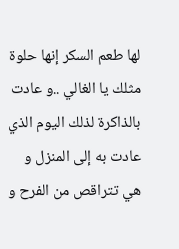لها طعم السكر إنها حلوة مثلك يا الغالي ..و عادت بالذاكرة لذلك اليوم الذي عادت به إلى المنزل و هي تتراقص من الفرح و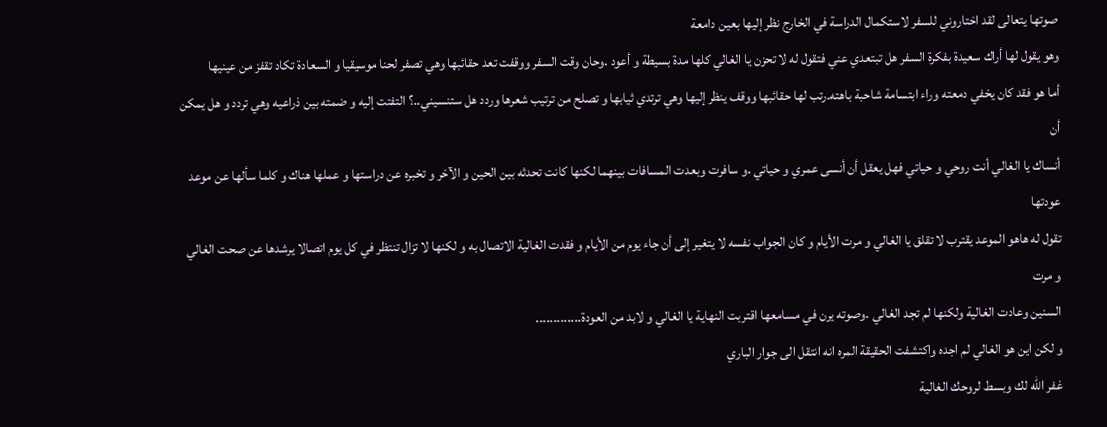صوتها يتعالى لقد اختاروني للسفر لاستكمال الدراسة في الخارج نظر إليها بعين دامعة
وهو يقول لها أراك سعيدة بفكرة السفر هل تبتعدي عني فتقول له لا تحزن يا الغالي كلها مدة بسيطة و أعود .وحان وقت السفر ووقفت تعد حقائبها وهي تصفر لحنا موسيقيا و السعادة تكاد تقفز من عينيها
أما هو فقد كان يخفي دمعته وراء ابتسامة شاحبة باهته.رتب لها حقائبها ووقف ينظر إليها وهي ترتدي ثيابها و تصلح من ترتيب شعرها وردد هل ستنسيني..؟ التفتت إليه و ضمته بين ذراعيه وهي تردد و هل يمكن أن
أنساك يا الغالي أنت روحي و حياتي فهل يعقل أن أنسى عمري و حياتي .و سافرت وبعدت المسافات بينهما لكنها كانت تحدثه بين الحين و الآخر و تخبره عن دراستها و عملها هناك و كلما سألها عن موعد عودتها
تقول له هاهو الموعد يقترب لا تقلق يا الغالي و مرت الأيام و كان الجواب نفسه لا يتغير إلى أن جاء يوم من الأيام و فقدت الغالية الاتصال به و لكنها لا تزال تنتظر في كل يوم اتصالا يرشدها عن صحت الغالي و مرت
السنين وعادت الغالية ولكنها لم تجد الغالي .وصوته يرن في مسامعها اقتربت النهاية يا الغالي و لابد من العودة.............
و لكن اين هو الغالي لم اجده واكتشفت الحقيقة المره انه انتقل الى جوار الباري
غفر الله لك وبسط لروحك الغالية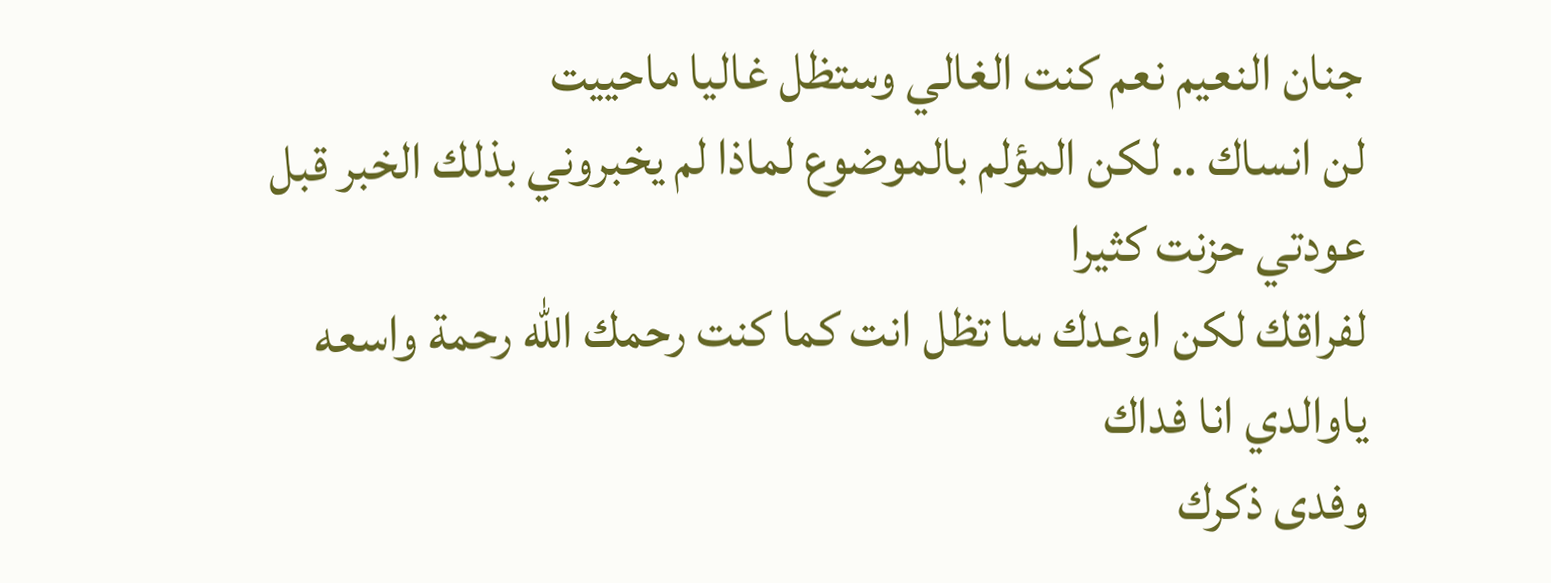جنان النعيم نعم كنت الغالي وستظل غاليا ماحييت
لن انساك .. لكن المؤلم بالموضوع لماذا لم يخبروني بذلك الخبر قبل عودتي حزنت كثيرا
لفراقك لكن اوعدك سا تظل انت كما كنت رحمك الله رحمة واسعه ياوالدي انا فداك
وفدى ذكرك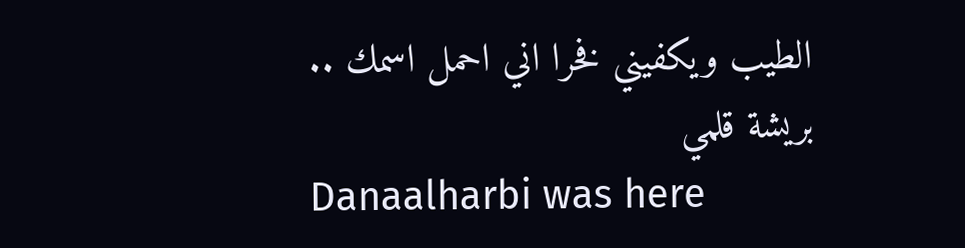الطيب ويكفيني فخرا اني احمل اسمك ..
بريشة قلمي
Danaalharbi was here